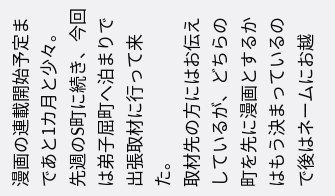漫画の連載開始予定まであと1カ月と少々。
先週のS町に続き、今回は弟子屈町へ泊まりで出張取材に行って来た。
取材先の方にはお伝えしているが、どちらの町を先に漫画とするかはもう決まっているので後はネームにお越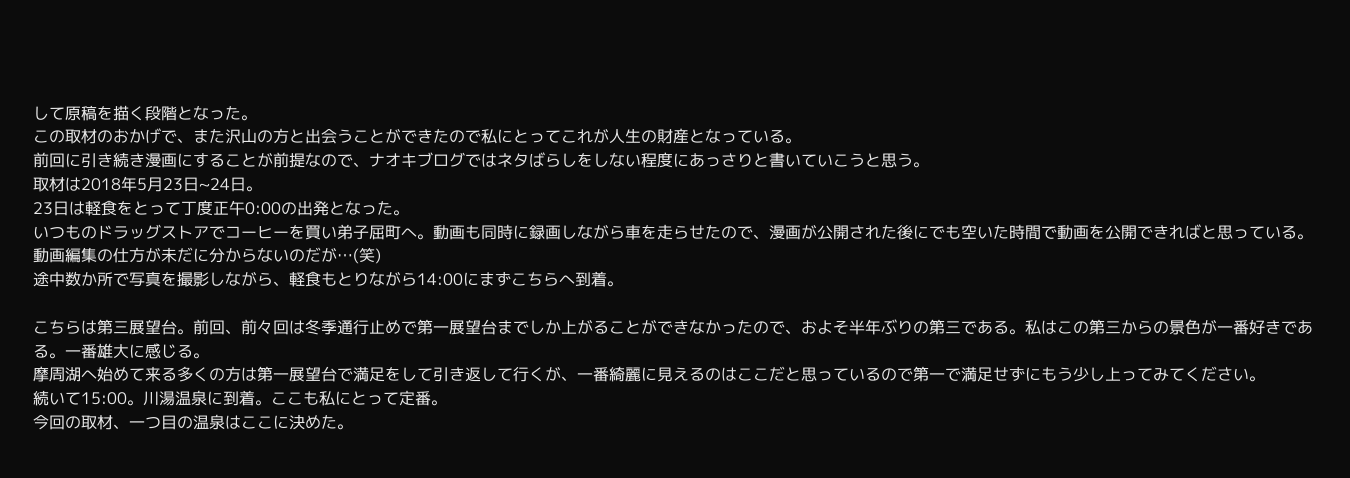して原稿を描く段階となった。
この取材のおかげで、また沢山の方と出会うことができたので私にとってこれが人生の財産となっている。
前回に引き続き漫画にすることが前提なので、ナオキブログではネタばらしをしない程度にあっさりと書いていこうと思う。
取材は2018年5月23日~24日。
23日は軽食をとって丁度正午0:00の出発となった。
いつものドラッグストアでコーヒーを買い弟子屈町へ。動画も同時に録画しながら車を走らせたので、漫画が公開された後にでも空いた時間で動画を公開できればと思っている。動画編集の仕方が未だに分からないのだが…(笑)
途中数か所で写真を撮影しながら、軽食もとりながら14:00にまずこちらへ到着。

こちらは第三展望台。前回、前々回は冬季通行止めで第一展望台までしか上がることができなかったので、およそ半年ぶりの第三である。私はこの第三からの景色が一番好きである。一番雄大に感じる。
摩周湖へ始めて来る多くの方は第一展望台で満足をして引き返して行くが、一番綺麗に見えるのはここだと思っているので第一で満足せずにもう少し上ってみてください。
続いて15:00。川湯温泉に到着。ここも私にとって定番。
今回の取材、一つ目の温泉はここに決めた。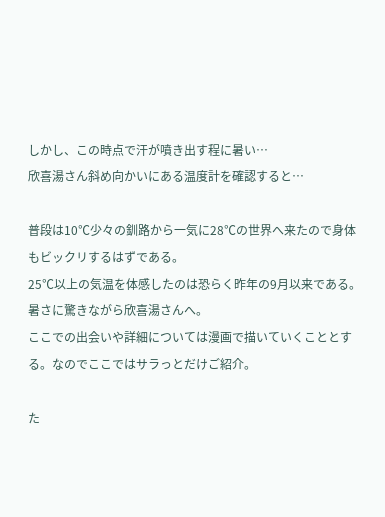しかし、この時点で汗が噴き出す程に暑い…
欣喜湯さん斜め向かいにある温度計を確認すると…

普段は10℃少々の釧路から一気に28℃の世界へ来たので身体もビックリするはずである。
25℃以上の気温を体感したのは恐らく昨年の9月以来である。
暑さに驚きながら欣喜湯さんへ。
ここでの出会いや詳細については漫画で描いていくこととする。なのでここではサラっとだけご紹介。

た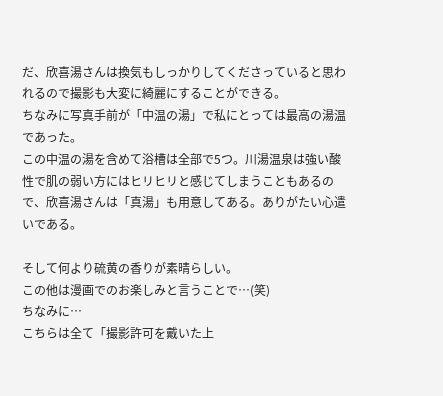だ、欣喜湯さんは換気もしっかりしてくださっていると思われるので撮影も大変に綺麗にすることができる。
ちなみに写真手前が「中温の湯」で私にとっては最高の湯温であった。
この中温の湯を含めて浴槽は全部で5つ。川湯温泉は強い酸性で肌の弱い方にはヒリヒリと感じてしまうこともあるので、欣喜湯さんは「真湯」も用意してある。ありがたい心遣いである。

そして何より硫黄の香りが素晴らしい。
この他は漫画でのお楽しみと言うことで…(笑)
ちなみに…
こちらは全て「撮影許可を戴いた上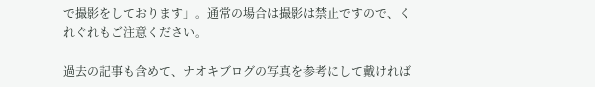で撮影をしております」。通常の場合は撮影は禁止ですので、くれぐれもご注意ください。

過去の記事も含めて、ナオキブログの写真を参考にして戴ければ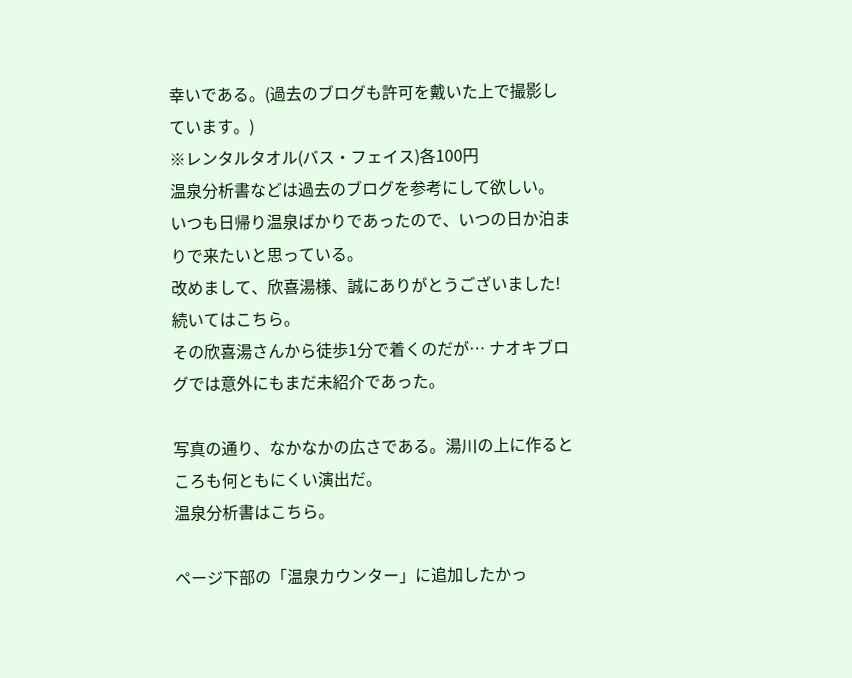幸いである。(過去のブログも許可を戴いた上で撮影しています。)
※レンタルタオル(バス・フェイス)各100円
温泉分析書などは過去のブログを参考にして欲しい。
いつも日帰り温泉ばかりであったので、いつの日か泊まりで来たいと思っている。
改めまして、欣喜湯様、誠にありがとうございました!
続いてはこちら。
その欣喜湯さんから徒歩1分で着くのだが… ナオキブログでは意外にもまだ未紹介であった。

写真の通り、なかなかの広さである。湯川の上に作るところも何ともにくい演出だ。
温泉分析書はこちら。

ページ下部の「温泉カウンター」に追加したかっ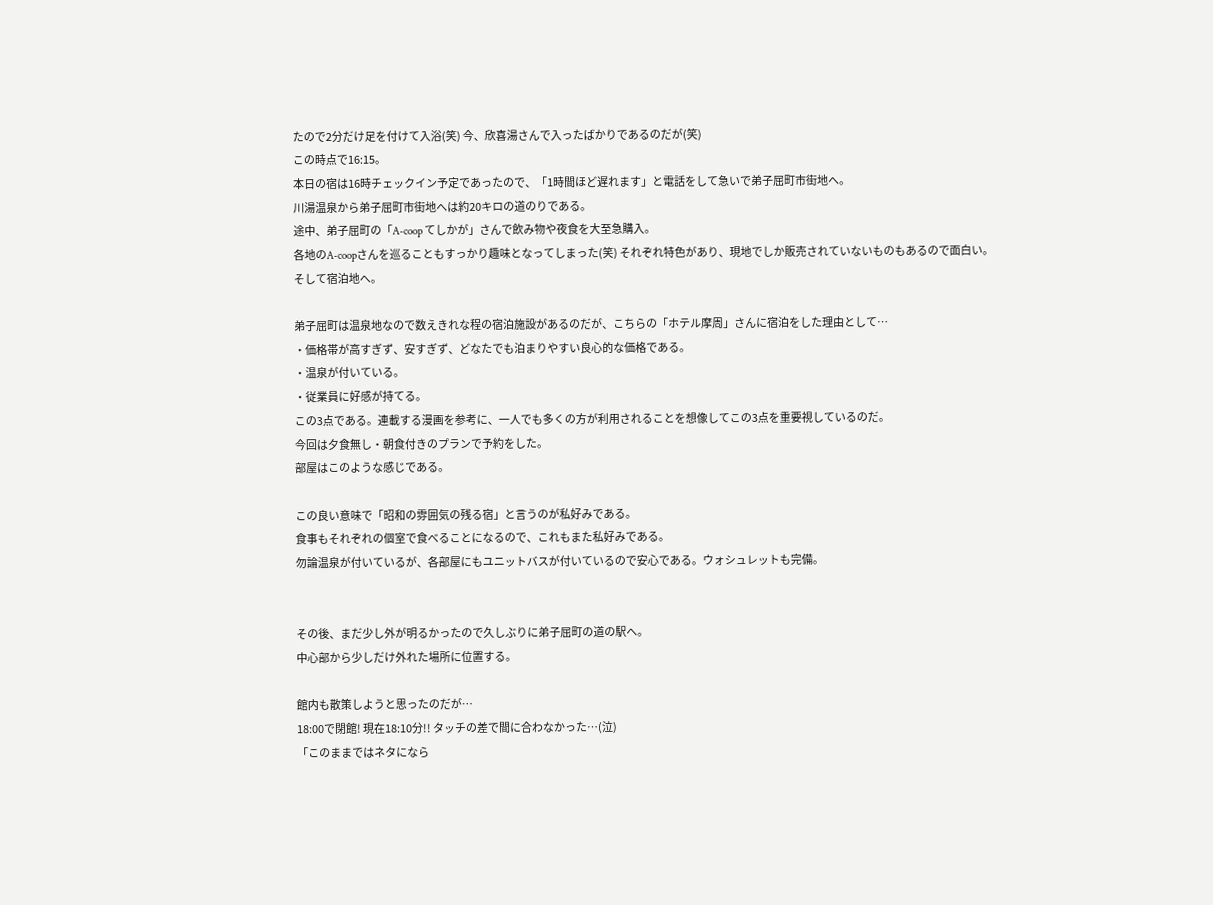たので2分だけ足を付けて入浴(笑) 今、欣喜湯さんで入ったばかりであるのだが(笑)
この時点で16:15。
本日の宿は16時チェックイン予定であったので、「1時間ほど遅れます」と電話をして急いで弟子屈町市街地へ。
川湯温泉から弟子屈町市街地へは約20キロの道のりである。
途中、弟子屈町の「A-coop てしかが」さんで飲み物や夜食を大至急購入。
各地のA-coopさんを巡ることもすっかり趣味となってしまった(笑) それぞれ特色があり、現地でしか販売されていないものもあるので面白い。
そして宿泊地へ。

弟子屈町は温泉地なので数えきれな程の宿泊施設があるのだが、こちらの「ホテル摩周」さんに宿泊をした理由として…
・価格帯が高すぎず、安すぎず、どなたでも泊まりやすい良心的な価格である。
・温泉が付いている。
・従業員に好感が持てる。
この3点である。連載する漫画を参考に、一人でも多くの方が利用されることを想像してこの3点を重要視しているのだ。
今回は夕食無し・朝食付きのプランで予約をした。
部屋はこのような感じである。

この良い意味で「昭和の雰囲気の残る宿」と言うのが私好みである。
食事もそれぞれの個室で食べることになるので、これもまた私好みである。
勿論温泉が付いているが、各部屋にもユニットバスが付いているので安心である。ウォシュレットも完備。


その後、まだ少し外が明るかったので久しぶりに弟子屈町の道の駅へ。
中心部から少しだけ外れた場所に位置する。

館内も散策しようと思ったのだが…
18:00で閉館! 現在18:10分!! タッチの差で間に合わなかった…(泣)
「このままではネタになら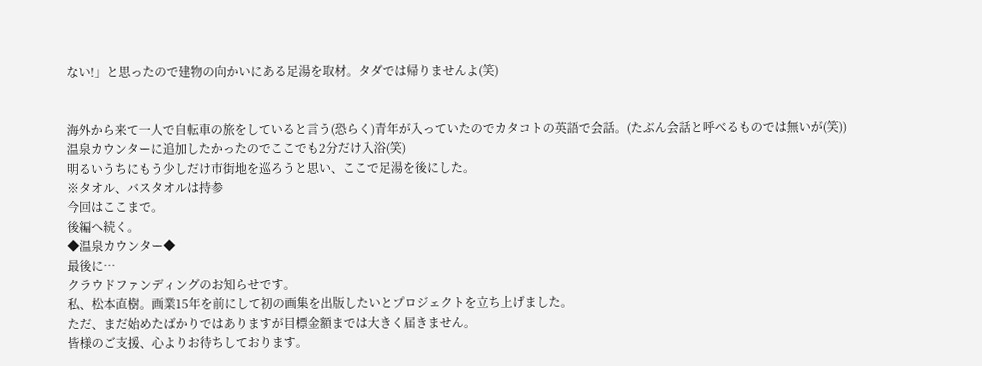ない!」と思ったので建物の向かいにある足湯を取材。タダでは帰りませんよ(笑)


海外から来て一人で自転車の旅をしていると言う(恐らく)青年が入っていたのでカタコトの英語で会話。(たぶん会話と呼べるものでは無いが(笑))
温泉カウンターに追加したかったのでここでも2分だけ入浴(笑)
明るいうちにもう少しだけ市街地を巡ろうと思い、ここで足湯を後にした。
※タオル、バスタオルは持参
今回はここまで。
後編へ続く。
◆温泉カウンター◆
最後に…
クラウドファンディングのお知らせです。
私、松本直樹。画業15年を前にして初の画集を出版したいとプロジェクトを立ち上げました。
ただ、まだ始めたばかりではありますが目標金額までは大きく届きません。
皆様のご支援、心よりお待ちしております。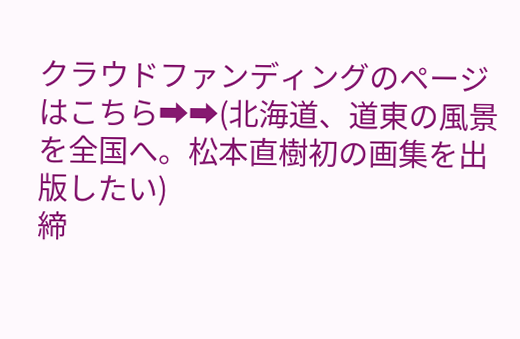クラウドファンディングのページはこちら➡➡(北海道、道東の風景を全国へ。松本直樹初の画集を出版したい)
締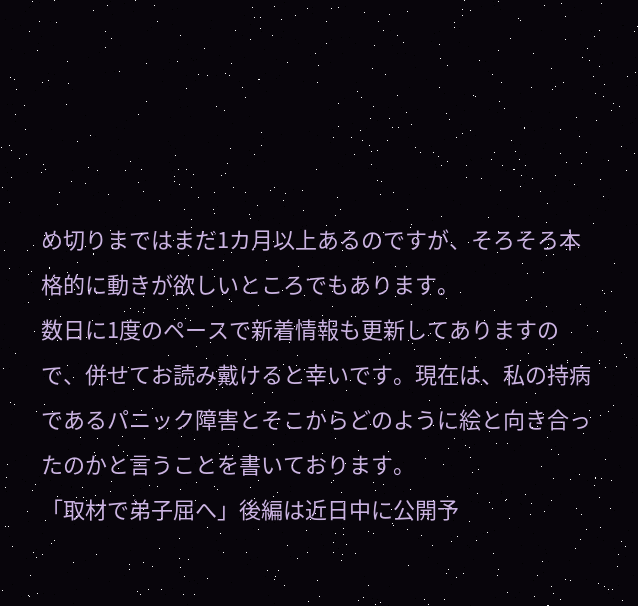め切りまではまだ1カ月以上あるのですが、そろそろ本格的に動きが欲しいところでもあります。
数日に1度のペースで新着情報も更新してありますので、併せてお読み戴けると幸いです。現在は、私の持病であるパニック障害とそこからどのように絵と向き合ったのかと言うことを書いております。
「取材で弟子屈へ」後編は近日中に公開予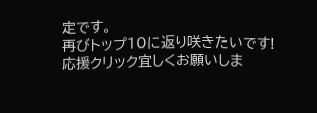定です。
再びトップ10に返り咲きたいです!
応援クリック宜しくお願いしま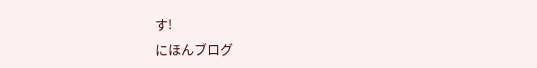す!
にほんブログ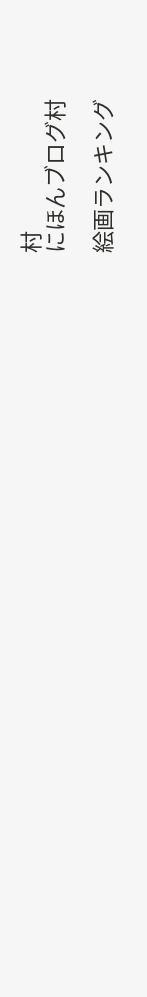村
にほんブログ村

絵画ランキング